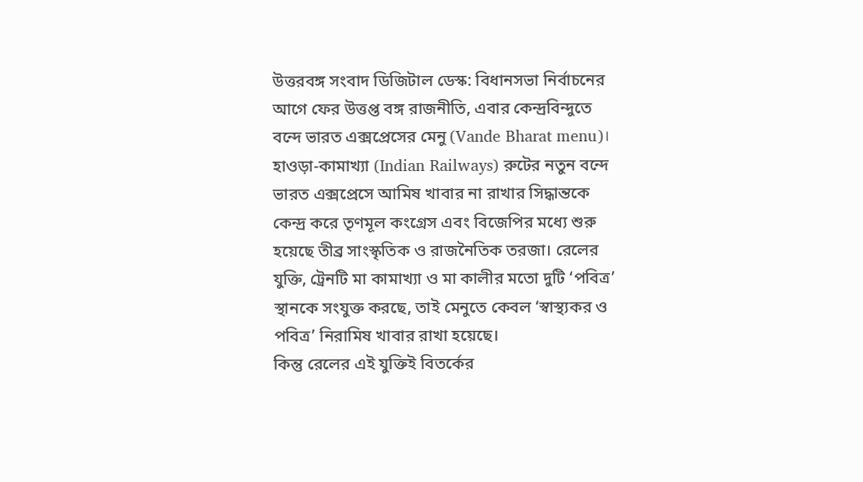উত্তরবঙ্গ সংবাদ ডিজিটাল ডেস্ক: বিধানসভা নির্বাচনের আগে ফের উত্তপ্ত বঙ্গ রাজনীতি, এবার কেন্দ্রবিন্দুতে বন্দে ভারত এক্সপ্রেসের মেনু (Vande Bharat menu)। হাওড়া-কামাখ্যা (Indian Railways) রুটের নতুন বন্দে ভারত এক্সপ্রেসে আমিষ খাবার না রাখার সিদ্ধান্তকে কেন্দ্র করে তৃণমূল কংগ্রেস এবং বিজেপির মধ্যে শুরু হয়েছে তীব্র সাংস্কৃতিক ও রাজনৈতিক তরজা। রেলের যুক্তি, ট্রেনটি মা কামাখ্যা ও মা কালীর মতো দুটি ‘পবিত্র’ স্থানকে সংযুক্ত করছে, তাই মেনুতে কেবল ‘স্বাস্থ্যকর ও পবিত্র’ নিরামিষ খাবার রাখা হয়েছে।
কিন্তু রেলের এই যুক্তিই বিতর্কের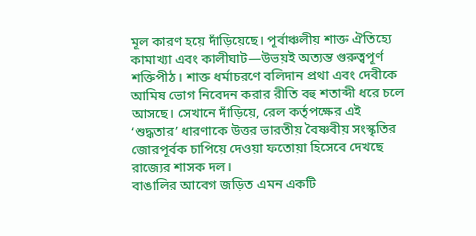মূল কারণ হয়ে দাঁড়িয়েছে। পূর্বাঞ্চলীয় শাক্ত ঐতিহ্যে কামাখ্যা এবং কালীঘাট—উভয়ই অত্যন্ত গুরুত্বপূর্ণ শক্তিপীঠ। শাক্ত ধর্মাচরণে বলিদান প্রথা এবং দেবীকে আমিষ ভোগ নিবেদন করার রীতি বহু শতাব্দী ধরে চলে আসছে। সেখানে দাঁড়িয়ে, রেল কর্তৃপক্ষের এই ‘শুদ্ধতার’ ধারণাকে উত্তর ভারতীয় বৈষ্ণবীয় সংস্কৃতির জোরপূর্বক চাপিয়ে দেওয়া ফতোয়া হিসেবে দেখছে রাজ্যের শাসক দল।
বাঙালির আবেগ জড়িত এমন একটি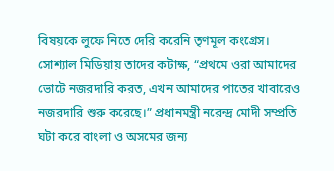বিষয়কে লুফে নিতে দেরি করেনি তৃণমূল কংগ্রেস। সোশ্যাল মিডিয়ায় তাদের কটাক্ষ, “প্রথমে ওরা আমাদের ভোটে নজরদারি করত, এখন আমাদের পাতের খাবারেও নজরদারি শুরু করেছে।” প্রধানমন্ত্রী নরেন্দ্র মোদী সম্প্রতি ঘটা করে বাংলা ও অসমের জন্য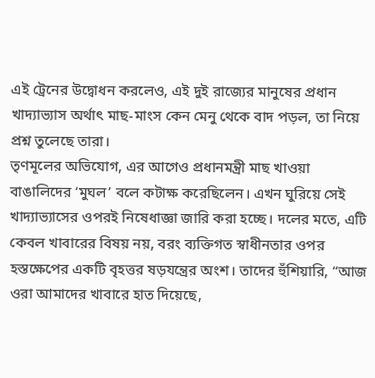এই ট্রেনের উদ্বোধন করলেও, এই দুই রাজ্যের মানুষের প্রধান খাদ্যাভ্যাস অর্থাৎ মাছ-মাংস কেন মেনু থেকে বাদ পড়ল, তা নিয়ে প্রশ্ন তুলেছে তারা।
তৃণমূলের অভিযোগ, এর আগেও প্রধানমন্ত্রী মাছ খাওয়া বাঙালিদের ‘মুঘল’ বলে কটাক্ষ করেছিলেন। এখন ঘুরিয়ে সেই খাদ্যাভ্যাসের ওপরই নিষেধাজ্ঞা জারি করা হচ্ছে। দলের মতে, এটি কেবল খাবারের বিষয় নয়, বরং ব্যক্তিগত স্বাধীনতার ওপর হস্তক্ষেপের একটি বৃহত্তর ষড়যন্ত্রের অংশ। তাদের হুঁশিয়ারি, “আজ ওরা আমাদের খাবারে হাত দিয়েছে,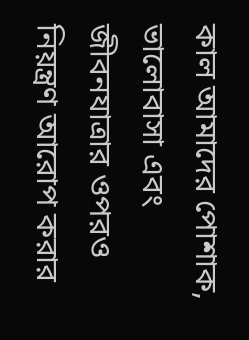কাল আমাদের পোশাক, ভালোবাসা এবং জীবনযাত্রার ওপরও নিয়ন্ত্রণ আরোপ করার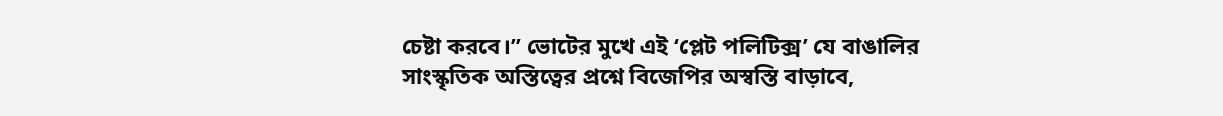চেষ্টা করবে।” ভোটের মুখে এই ‘প্লেট পলিটিক্স’ যে বাঙালির সাংস্কৃতিক অস্তিত্বের প্রশ্নে বিজেপির অস্বস্তি বাড়াবে,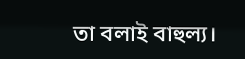তা বলাই বাহুল্য।